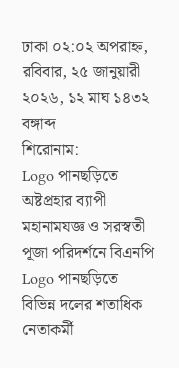ঢাকা ০২:০২ অপরাহ্ন, রবিবার, ২৫ জানুয়ারী ২০২৬, ১২ মাঘ ১৪৩২ বঙ্গাব্দ
শিরোনাম:
Logo পানছড়িতে অষ্টপ্রহার ব্যাপী মহানামযজ্ঞ ও সরস্বতী পূজা পরিদর্শনে বিএনপি Logo পানছড়িতে বিভিন্ন দলের শতাধিক নেতাকর্মী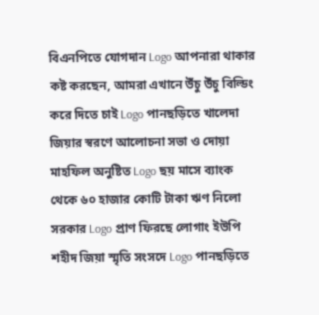বিএনপিতে যোগদান Logo আপনারা থাকার কষ্ট করছেন, আমরা এখানে উঁচু উঁচু বিল্ডিং করে দিতে চাই Logo পানছড়িতে খালেদা জিয়ার স্বরণে আলোচনা সভা ও দোয়া মাহফিল অনুষ্টিত Logo ছয় মাসে ব্যাংক থেকে ৬০ হাজার কোটি টাকা ঋণ নিলো সরকার Logo প্রাণ ফিরছে লোগাং ইউপি শহীদ জিয়া স্মৃতি সংসদে Logo পানছড়িতে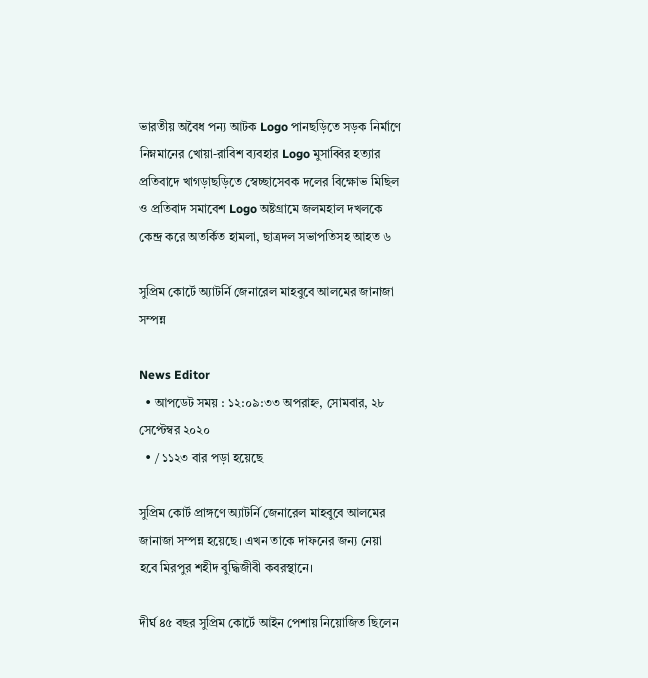ভারতীয় অবৈধ পন্য আটক Logo পানছড়িতে সড়ক নির্মাণে নিম্নমানের খোয়া-রাবিশ ব্যবহার Logo মুসাব্বির হত্যার প্রতিবাদে খাগড়াছড়িতে স্বেচ্ছাসেবক দলের বিক্ষোভ মিছিল ও প্রতিবাদ সমাবেশ Logo অষ্টগ্রামে জলমহাল দখলকে কেন্দ্র করে অতর্কিত হামলা, ছাত্রদল সভাপতিসহ আহত ৬

সুপ্রিম কোর্টে অ্যাটর্নি জেনারেল মাহবুবে আলমের জানাজা সম্পন্ন

News Editor
  • আপডেট সময় : ১২:০৯:৩৩ অপরাহ্ন, সোমবার, ২৮ সেপ্টেম্বর ২০২০
  • / ১১২৩ বার পড়া হয়েছে

সুপ্রিম কোর্ট প্রাঙ্গণে অ্যাটর্নি জেনারেল মাহবুবে আলমের জানাজা সম্পন্ন হয়েছে। এখন তাকে দাফনের জন্য নেয়া হবে মিরপুর শহীদ বুদ্ধিজীবী কবরস্থানে।

দীর্ঘ ৪৫ বছর সুপ্রিম কোর্টে আইন পেশায় নিয়োজিত ছিলেন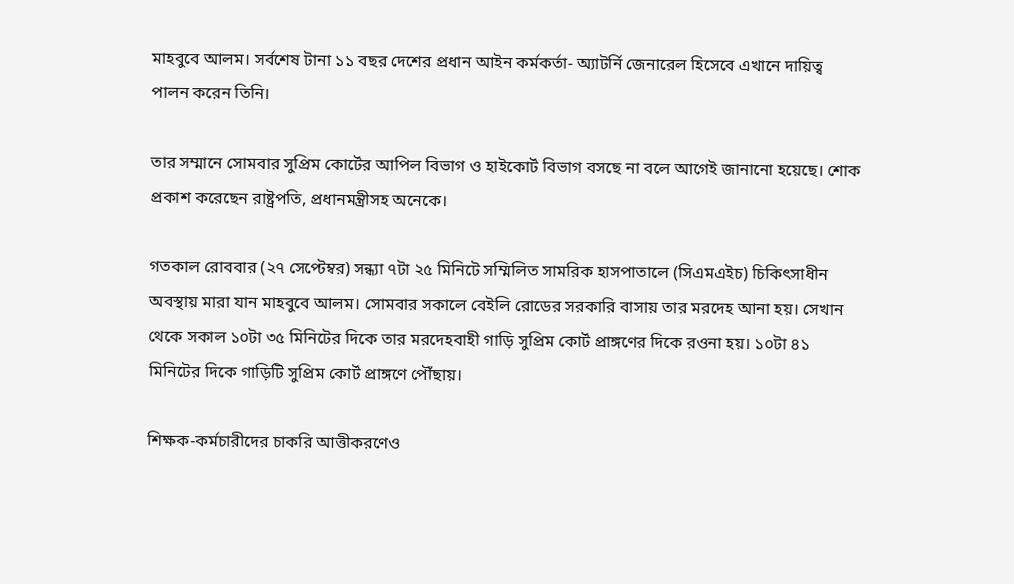মাহবুবে আলম। সর্বশেষ টানা ১১ বছর দেশের প্রধান আইন কর্মকর্তা- অ্যাটর্নি জেনারেল হিসেবে এখানে দায়িত্ব পালন করেন তিনি।

তার সম্মানে সোমবার সুপ্রিম কোর্টের আপিল বিভাগ ও হাইকোর্ট বিভাগ বসছে না বলে আগেই জানানো হয়েছে। শোক প্রকাশ করেছেন রাষ্ট্রপতি, প্রধানমন্ত্রীসহ অনেকে।

গতকাল রোববার (২৭ সেপ্টেম্বর) সন্ধ্যা ৭টা ২৫ মিনিটে সম্মিলিত সামরিক হাসপাতালে (সিএমএইচ) চিকিৎসাধীন অবস্থায় মারা যান মাহবুবে আলম। সোমবার সকালে বেইলি রোডের সরকারি বাসায় তার মরদেহ আনা হয়। সেখান থেকে সকাল ১০টা ৩৫ মিনিটের দিকে তার মরদেহবাহী গাড়ি সুপ্রিম কোর্ট প্রাঙ্গণের দিকে রওনা হয়। ১০টা ৪১ মিনিটের দিকে গাড়িটি সুপ্রিম কোর্ট প্রাঙ্গণে পৌঁছায়।

শিক্ষক-কর্মচারীদের চাকরি আত্তীকরণেও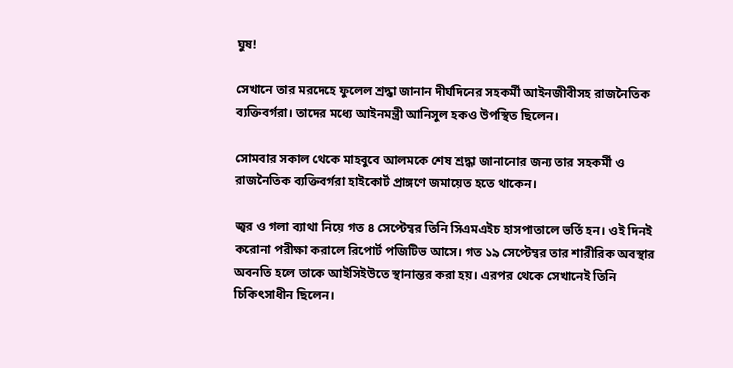ঘুষ!

সেখানে তার মরদেহে ফুলেল শ্রদ্ধা জানান দীর্ঘদিনের সহকর্মী আইনজীবীসহ রাজনৈতিক ব্যক্তিবর্গরা। তাদের মধ্যে আইনমন্ত্রী আনিসুল হকও উপস্থিত ছিলেন।

সোমবার সকাল থেকে মাহবুবে আলমকে শেষ শ্রদ্ধা জানানোর জন্য তার সহকর্মী ও রাজনৈতিক ব্যক্তিবর্গরা হাইকোর্ট প্রাঙ্গণে জমায়েত হতে থাকেন।

জ্বর ও গলা ব্যাথা নিয়ে গত ৪ সেপ্টেম্বর তিনি সিএমএইচ হাসপাতালে ভর্তি হন। ওই দিনই করোনা পরীক্ষা করালে রিপোর্ট পজিটিভ আসে। গত ১৯ সেপ্টেম্বর তার শারীরিক অবস্থার অবনতি হলে তাকে আইসিইউতে স্থানান্তর করা হয়। এরপর থেকে সেখানেই তিনি চিকিৎসাধীন ছিলেন।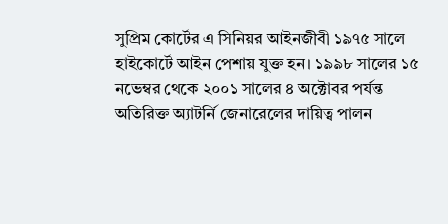সুপ্রিম কোর্টের এ সিনিয়র আইনজীবী ১৯৭৫ সালে হাইকোর্টে আইন পেশায় যুক্ত হন। ১৯৯৮ সালের ১৫ নভেম্বর থেকে ২০০১ সালের ৪ অক্টোবর পর্যন্ত অতিরিক্ত অ্যাটর্নি জেনারেলের দায়িত্ব পালন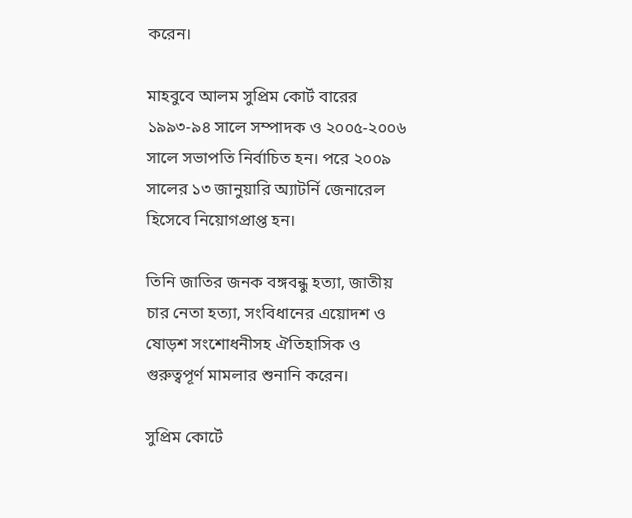করেন।

মাহবুবে আলম সুপ্রিম কোর্ট বারের ১৯৯৩-৯৪ সালে সম্পাদক ও ২০০৫-২০০৬ সালে সভাপতি নির্বাচিত হন। পরে ২০০৯ সালের ১৩ জানুয়ারি অ্যাটর্নি জেনারেল হিসেবে নিয়োগপ্রাপ্ত হন।

তিনি জাতির জনক বঙ্গবন্ধু হত্যা, জাতীয় চার নেতা হত্যা, সংবিধানের এয়োদশ ও ষোড়শ সংশোধনীসহ ঐতিহাসিক ও গুরুত্বপূর্ণ মামলার শুনানি করেন।

সুপ্রিম কোর্টে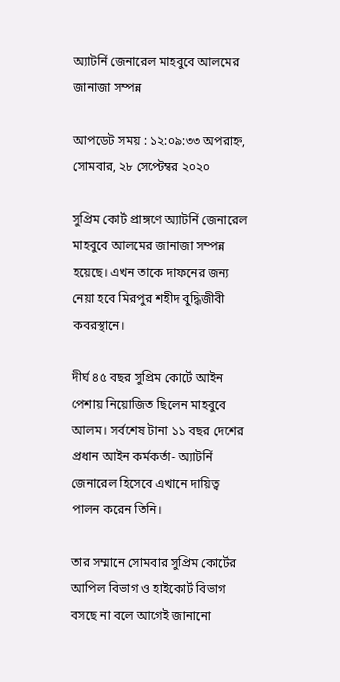অ্যাটর্নি জেনারেল মাহবুবে আলমের জানাজা সম্পন্ন

আপডেট সময় : ১২:০৯:৩৩ অপরাহ্ন, সোমবার, ২৮ সেপ্টেম্বর ২০২০

সুপ্রিম কোর্ট প্রাঙ্গণে অ্যাটর্নি জেনারেল মাহবুবে আলমের জানাজা সম্পন্ন হয়েছে। এখন তাকে দাফনের জন্য নেয়া হবে মিরপুর শহীদ বুদ্ধিজীবী কবরস্থানে।

দীর্ঘ ৪৫ বছর সুপ্রিম কোর্টে আইন পেশায় নিয়োজিত ছিলেন মাহবুবে আলম। সর্বশেষ টানা ১১ বছর দেশের প্রধান আইন কর্মকর্তা- অ্যাটর্নি জেনারেল হিসেবে এখানে দায়িত্ব পালন করেন তিনি।

তার সম্মানে সোমবার সুপ্রিম কোর্টের আপিল বিভাগ ও হাইকোর্ট বিভাগ বসছে না বলে আগেই জানানো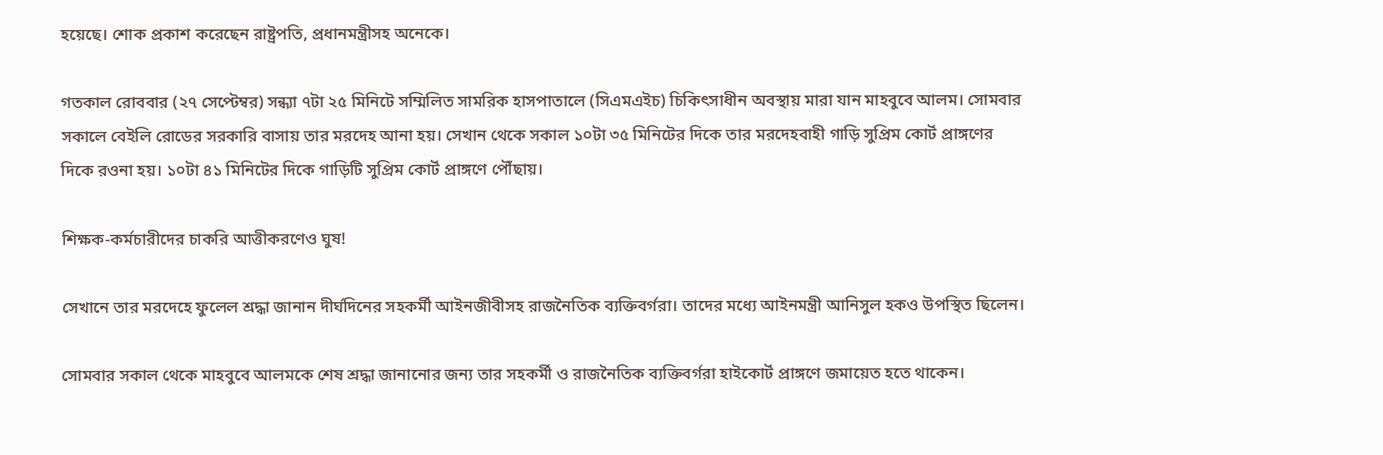হয়েছে। শোক প্রকাশ করেছেন রাষ্ট্রপতি, প্রধানমন্ত্রীসহ অনেকে।

গতকাল রোববার (২৭ সেপ্টেম্বর) সন্ধ্যা ৭টা ২৫ মিনিটে সম্মিলিত সামরিক হাসপাতালে (সিএমএইচ) চিকিৎসাধীন অবস্থায় মারা যান মাহবুবে আলম। সোমবার সকালে বেইলি রোডের সরকারি বাসায় তার মরদেহ আনা হয়। সেখান থেকে সকাল ১০টা ৩৫ মিনিটের দিকে তার মরদেহবাহী গাড়ি সুপ্রিম কোর্ট প্রাঙ্গণের দিকে রওনা হয়। ১০টা ৪১ মিনিটের দিকে গাড়িটি সুপ্রিম কোর্ট প্রাঙ্গণে পৌঁছায়।

শিক্ষক-কর্মচারীদের চাকরি আত্তীকরণেও ঘুষ!

সেখানে তার মরদেহে ফুলেল শ্রদ্ধা জানান দীর্ঘদিনের সহকর্মী আইনজীবীসহ রাজনৈতিক ব্যক্তিবর্গরা। তাদের মধ্যে আইনমন্ত্রী আনিসুল হকও উপস্থিত ছিলেন।

সোমবার সকাল থেকে মাহবুবে আলমকে শেষ শ্রদ্ধা জানানোর জন্য তার সহকর্মী ও রাজনৈতিক ব্যক্তিবর্গরা হাইকোর্ট প্রাঙ্গণে জমায়েত হতে থাকেন।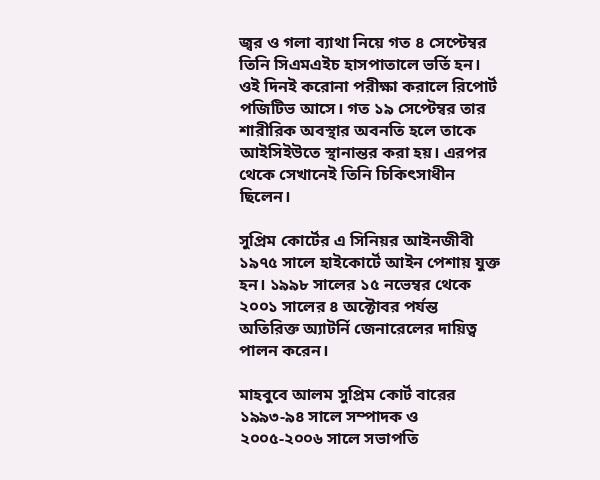জ্বর ও গলা ব্যাথা নিয়ে গত ৪ সেপ্টেম্বর তিনি সিএমএইচ হাসপাতালে ভর্তি হন। ওই দিনই করোনা পরীক্ষা করালে রিপোর্ট পজিটিভ আসে। গত ১৯ সেপ্টেম্বর তার শারীরিক অবস্থার অবনতি হলে তাকে আইসিইউতে স্থানান্তর করা হয়। এরপর থেকে সেখানেই তিনি চিকিৎসাধীন ছিলেন।

সুপ্রিম কোর্টের এ সিনিয়র আইনজীবী ১৯৭৫ সালে হাইকোর্টে আইন পেশায় যুক্ত হন। ১৯৯৮ সালের ১৫ নভেম্বর থেকে ২০০১ সালের ৪ অক্টোবর পর্যন্ত অতিরিক্ত অ্যাটর্নি জেনারেলের দায়িত্ব পালন করেন।

মাহবুবে আলম সুপ্রিম কোর্ট বারের ১৯৯৩-৯৪ সালে সম্পাদক ও ২০০৫-২০০৬ সালে সভাপতি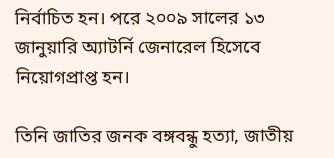নির্বাচিত হন। পরে ২০০৯ সালের ১৩ জানুয়ারি অ্যাটর্নি জেনারেল হিসেবে নিয়োগপ্রাপ্ত হন।

তিনি জাতির জনক বঙ্গবন্ধু হত্যা, জাতীয়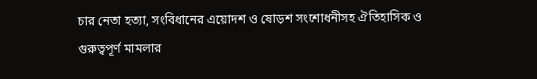চার নেতা হত্যা, সংবিধানের এয়োদশ ও ষোড়শ সংশোধনীসহ ঐতিহাসিক ও গুরুত্বপূর্ণ মামলার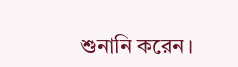শুনানি করেন।